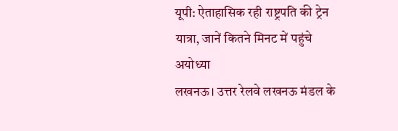यूपी: ऐताहासिक रही राष्ट्रपति की ट्रेन यात्रा, जानें कितने मिनट में पहुंचे अयोध्या
लखनऊ। उत्तर रेलवे लखनऊ मंडल के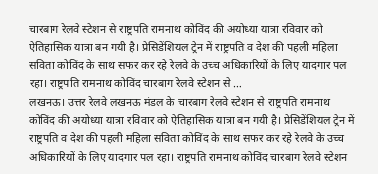चारबाग रेलवे स्टेशन से राष्ट्रपति रामनाथ कोविंद की अयोध्या यात्रा रविवार को ऐतिहासिक यात्रा बन गयी है। प्रेसिडेंशियल ट्रेन में राष्ट्रपति व देश की पहली महिला सविता कोविंद के साथ सफर कर रहे रेलवे के उच्च अधिकारियों के लिए यादगार पल रहा। राष्ट्रपति रामनाथ कोविंद चारबाग रेलवे स्टेशन से …
लखनऊ। उत्तर रेलवे लखनऊ मंडल के चारबाग रेलवे स्टेशन से राष्ट्रपति रामनाथ कोविंद की अयोध्या यात्रा रविवार को ऐतिहासिक यात्रा बन गयी है। प्रेसिडेंशियल ट्रेन में राष्ट्रपति व देश की पहली महिला सविता कोविंद के साथ सफर कर रहे रेलवे के उच्च अधिकारियों के लिए यादगार पल रहा। राष्ट्रपति रामनाथ कोविंद चारबाग रेलवे स्टेशन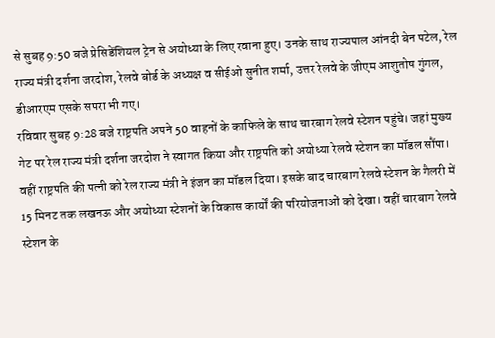से सुबह 9:50 बजे प्रेसिडेंशियल ट्रेन से अयोध्या के लिए रवाना हुए। उनके साथ राज्यपाल आंनदी बेन पटेल, रेल राज्य मंत्री दर्शना जरदोश, रेलवे बोर्ड के अध्यक्ष व सीईओ सुनीत शर्मा, उत्तर रेलवे के जीएम आशुतोष गुंगल, डीआरएम एसके सपरा भी गए।
रविवार सुबह 9:28 बजे राष्ट्रपति अपने 50 वाहनों के काफिले के साथ चारबाग रेलवे स्टेशन पहुंचे। जहां मुख्य गेट पर रेल राज्य मंत्री दर्शना जरदोश ने स्वागत किया और राष्ट्रपति को अयोध्या रेलवे स्टेशन का मॉडल सौंपा। वहीं राष्ट्रपति की पत्नी को रेल राज्य मंत्री ने इंजन का मॉडल दिया। इसके बाद चारबाग रेलवे स्टेशन के गैलरी में 15 मिनट तक लखनऊ और अयोध्या स्टेशनों के विकास कार्यों की परियोजनाओं को देखा। वहीं चारबाग रेलवे स्टेशन के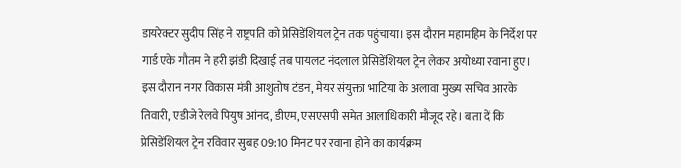डायरेक्टर सुदीप सिंह ने राष्ट्रपति को प्रेसिडेंशियल ट्रेन तक पहुंचाया। इस दौरान महामहिम के निर्देश पर गार्ड एके गौतम ने हरी झंडी दिखाई तब पायलट नंदलाल प्रेसिडेंशियल ट्रेन लेकर अयोध्या रवाना हुए।
इस दौरान नगर विकास मंत्री आशुतोष टंडन, मेयर संयुक्ता भाटिया के अलावा मुख्य सचिव आरके तिवारी, एडीजे रेलवे पियुष आंनद, डीएम, एसएसपी समेत आलाधिकारी मौजूद रहे। बता दें कि प्रेसिडेंशियल ट्रेन रविवार सुबह 09:10 मिनट पर रवाना होने का कार्यक्रम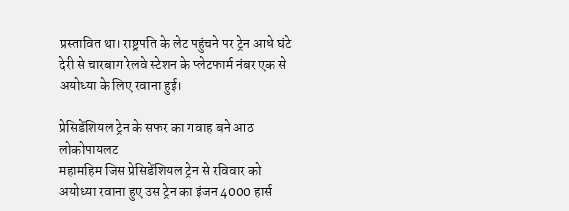प्रस्तावित था। राष्ट्रपति के लेट पहुंचने पर ट्रेन आधे घंटे देरी से चारबाग रेलवे स्टेशन के प्लेटफार्म नंबर एक से अयोध्या के लिए रवाना हुई।

प्रेसिडेंशियल ट्रेन के सफर का गवाह बने आठ लोकोपायलट
महामहिम जिस प्रेसिडेंशियल ट्रेन से रविवार को अयोध्या रवाना हुए उस ट्रेन का इंजन 4000 हार्स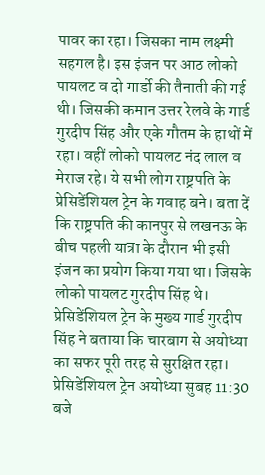पावर का रहा। जिसका नाम लक्ष्मी सहगल है। इस इंजन पर आठ लोको पायलट व दो गार्डो की तैनाती की गई थी। जिसकी कमान उत्तर रेलवे के गार्ड गुरदीप सिंह और एके गौतम के हाथों में रहा। वहीं लोको पायलट नंद लाल व मेराज रहे। ये सभी लोग राष्ट्रपति के प्रेसिडेंशियल ट्रेन के गवाह बने। बता दें कि राष्ट्रपति की कानपुर से लखनऊ के बीच पहली यात्रा के दौरान भी इसी इंजन का प्रयोग किया गया था। जिसके लोको पायलट गुरदीप सिंह थे। प्रेसिडेंशियल ट्रेन के मुख्य गार्ड गुरदीप सिंह ने बताया कि चारबाग से अयोध्या का सफर पूरी तरह से सुरक्षित रहा। प्रेसिडेंशियल ट्रेन अयोध्या सुबह 11:30 बजे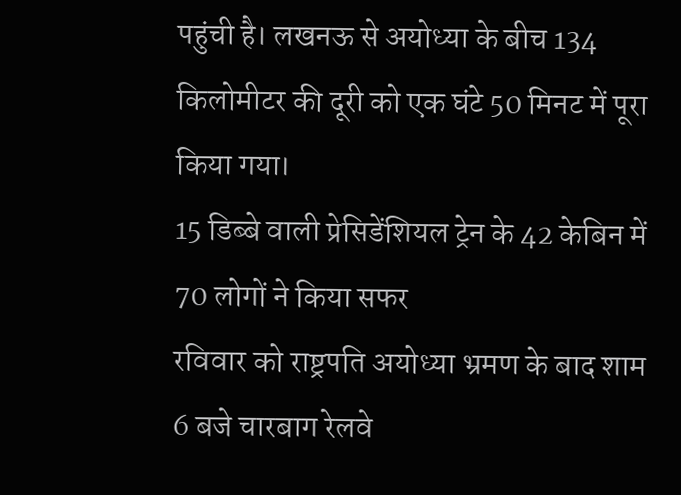पहुंची है। लखनऊ से अयोध्या के बीच 134 किलोमीटर की दूरी को एक घंटे 50 मिनट में पूरा किया गया।
15 डिब्बे वाली प्रेसिडेंशियल ट्रेन के 42 केबिन में 70 लोगों ने किया सफर
रविवार को राष्ट्रपति अयोध्या भ्रमण के बाद शाम 6 बजे चारबाग रेलवे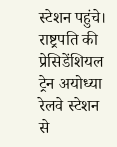स्टेशन पहुंचे। राष्ट्रपति की प्रेसिडेंशियल ट्रेन अयोध्या रेलवे स्टेशन से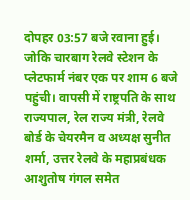दोपहर 03:57 बजे रवाना हुई। जोकि चारबाग रेलवे स्टेशन के प्लेटफार्म नंबर एक पर शाम 6 बजे पहुंची। वापसी में राष्ट्रपति के साथ राज्यपाल, रेल राज्य मंत्री, रेलवे बोर्ड के चेयरमैन व अध्यक्ष सुनीत शर्मा, उत्तर रेलवे के महाप्रबंधक आशुतोष गंगल समेत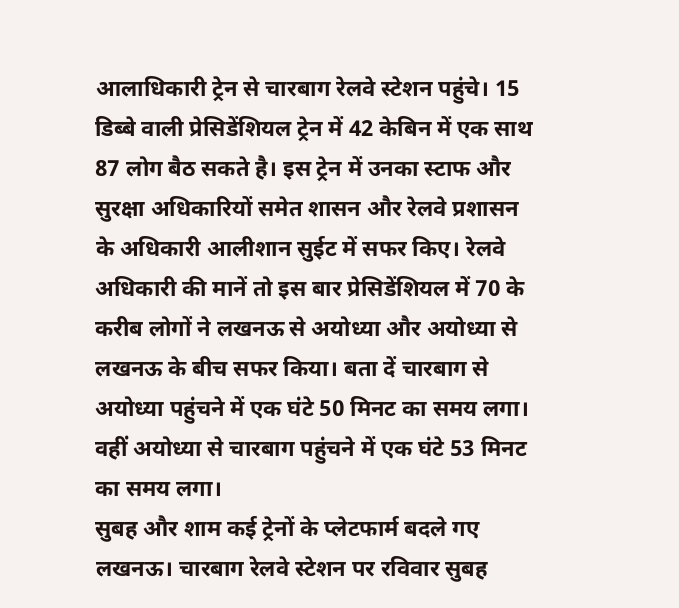आलाधिकारी ट्रेन से चारबाग रेलवे स्टेशन पहुंचे। 15 डिब्बे वाली प्रेसिडेंशियल ट्रेन में 42 केबिन में एक साथ 87 लोग बैठ सकते है। इस ट्रेन में उनका स्टाफ और सुरक्षा अधिकारियों समेत शासन और रेलवे प्रशासन के अधिकारी आलीशान सुईट में सफर किए। रेलवे अधिकारी की मानें तो इस बार प्रेसिडेंशियल में 70 के करीब लोगों ने लखनऊ से अयोध्या और अयोध्या से लखनऊ के बीच सफर किया। बता दें चारबाग से अयोध्या पहुंचने में एक घंटे 50 मिनट का समय लगा। वहीं अयोध्या से चारबाग पहुंचने में एक घंटे 53 मिनट का समय लगा।
सुबह और शाम कई ट्रेनों के प्लेटफार्म बदले गए
लखनऊ। चारबाग रेलवे स्टेशन पर रविवार सुबह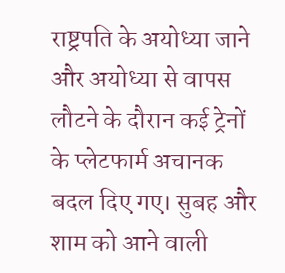राष्ट्रपति के अयोध्या जाने और अयोध्या से वापस लौटने के दौरान कई ट्रेनों के प्लेटफार्म अचानक बदल दिए गए। सुबह और शाम को आने वाली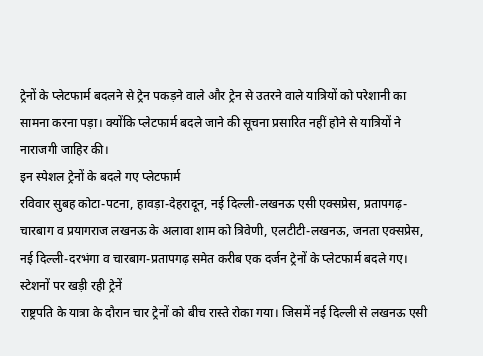ट्रेनों के प्लेटफार्म बदलने से ट्रेन पकड़ने वाले और ट्रेन से उतरने वाले यात्रियों को परेशानी का सामना करना पड़ा। क्योंकि प्लेटफार्म बदले जाने की सूचना प्रसारित नहीं होने से यात्रियों ने नाराजगी जाहिर की।
इन स्पेशल ट्रेनों के बदले गए प्लेटफार्म
रविवार सुबह कोटा-पटना, हावड़ा-देहरादून, नई दिल्ली-लखनऊ एसी एक्सप्रेस, प्रतापगढ़-चारबाग व प्रयागराज लखनऊ के अलावा शाम को त्रिवेणी, एलटीटी-लखनऊ, जनता एक्सप्रेस, नई दिल्ली-दरभंगा व चारबाग-प्रतापगढ़ समेत करीब एक दर्जन ट्रेनों के प्लेटफार्म बदले गए।
स्टेशनों पर खड़ी रही ट्रेनें
राष्ट्रपति के यात्रा के दौरान चार ट्रेनों को बीच रास्ते रोका गया। जिसमें नई दिल्ली से लखनऊ एसी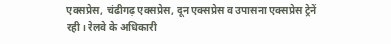एक्सप्रेस, चंढीगढ़ एक्सप्रेस, दून एक्सप्रेस व उपासना एक्सप्रेस ट्रेनें रही। रेलवे के अधिकारी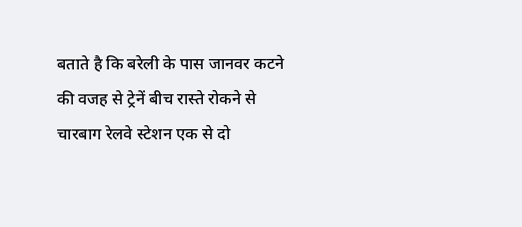बताते है कि बरेली के पास जानवर कटने की वजह से ट्रेनें बीच रास्ते रोकने से चारबाग रेलवे स्टेशन एक से दो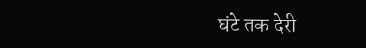घंटे तक देरी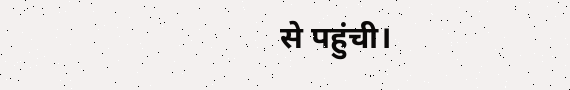से पहुंची।